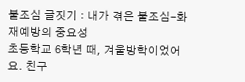불조심 글짓기 : 내가 겪은 불조심-화재예방의 중요성
초등학교 6학년 때, 겨울방학이었어요. 친구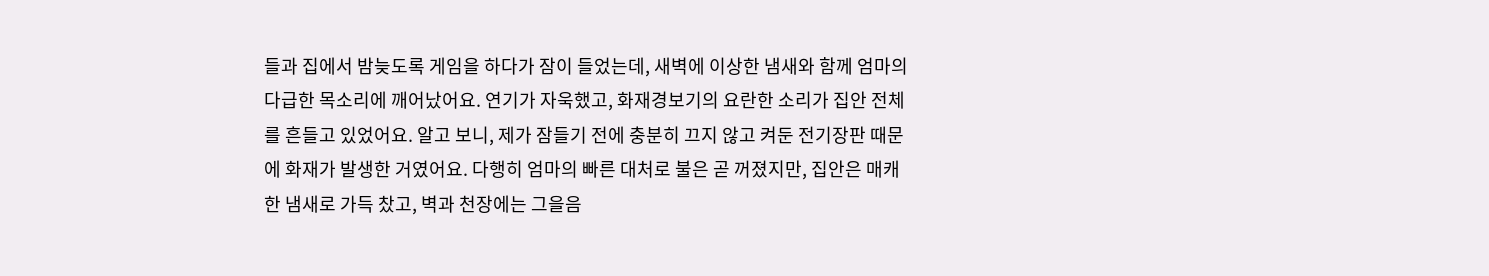들과 집에서 밤늦도록 게임을 하다가 잠이 들었는데, 새벽에 이상한 냄새와 함께 엄마의 다급한 목소리에 깨어났어요. 연기가 자욱했고, 화재경보기의 요란한 소리가 집안 전체를 흔들고 있었어요. 알고 보니, 제가 잠들기 전에 충분히 끄지 않고 켜둔 전기장판 때문에 화재가 발생한 거였어요. 다행히 엄마의 빠른 대처로 불은 곧 꺼졌지만, 집안은 매캐한 냄새로 가득 찼고, 벽과 천장에는 그을음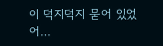이 덕지덕지 묻어 있었어…